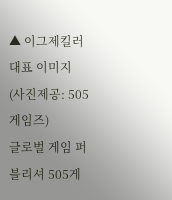▲ 이그제킬러 대표 이미지 (사진제공: 505게임즈)
글로벌 게임 퍼블리셔 505게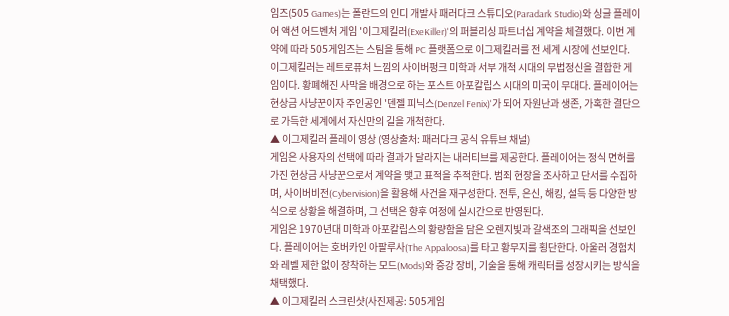임즈(505 Games)는 폴란드의 인디 개발사 패러다크 스튜디오(Paradark Studio)와 싱글 플레이어 액션 어드벤처 게임 '이그제킬러(ExeKiller)'의 퍼블리싱 파트너십 계약을 체결했다. 이번 계약에 따라 505게임즈는 스팀을 통해 PC 플랫폼으로 이그제킬러를 전 세계 시장에 선보인다.
이그제킬러는 레트로퓨처 느낌의 사이버펑크 미학과 서부 개척 시대의 무법정신을 결합한 게임이다. 황폐해진 사막을 배경으로 하는 포스트 아포칼립스 시대의 미국이 무대다. 플레이어는 현상금 사냥꾼이자 주인공인 '덴젤 피닉스(Denzel Fenix)'가 되어 자원난과 생존, 가혹한 결단으로 가득한 세계에서 자신만의 길을 개척한다.
▲ 이그제킬러 플레이 영상 (영상출처: 패러다크 공식 유튜브 채널)
게임은 사용자의 선택에 따라 결과가 달라지는 내러티브를 제공한다. 플레이어는 정식 면허를 가진 현상금 사냥꾼으로서 계약을 맺고 표적을 추적한다. 범죄 현장을 조사하고 단서를 수집하며, 사이버비전(Cybervision)을 활용해 사건을 재구성한다. 전투, 은신, 해킹, 설득 등 다양한 방식으로 상황을 해결하며, 그 선택은 향후 여정에 실시간으로 반영된다.
게임은 1970년대 미학과 아포칼립스의 황량함을 담은 오렌지빛과 갈색조의 그래픽을 선보인다. 플레이어는 호버카인 아팔루사(The Appaloosa)를 타고 황무지를 횡단한다. 아울러 경험치와 레벨 제한 없이 장착하는 모드(Mods)와 증강 장비, 기술을 통해 캐릭터를 성장시키는 방식을 채택했다.
▲ 이그제킬러 스크린샷(사진제공: 505게임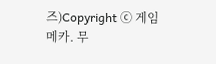즈)Copyright ⓒ 게임메카. 무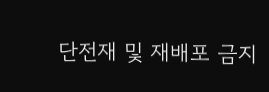단전재 및 재배포 금지